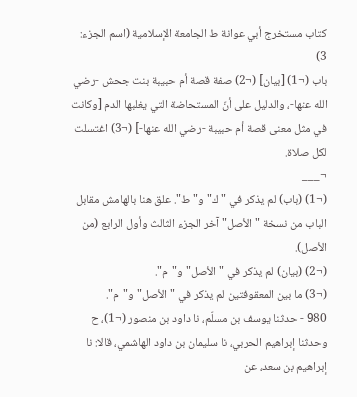كتاب مستخرج أبي عوانة ط الجامعة الإسلامية (اسم الجزء: 3)
باب (¬1) [بيان] (¬2) صفة قصة أم حبيبة بنت جحش -رضي الله عنها-، والدليل على أنّ المستحاضة التي يغلبها الدم [وكانت في مثل معنى قصة أم حبيبة -رضي الله عنها-] (¬3) اغتسلت لكل صلاة.
¬___
(¬1) (باب) لم يذكر في "ك" و"ط". علق هنا بالهامش مقابل الباب من نسخة "الأصل" آخر الجزء الثالث وأول الرابع (من الأصل).
(¬2) (بيان) لم يذكر في "الأصل" و"م".
(¬3) ما بين المعقوفتين لم يذكر في "الأصل" و"م".
980 - حدثنا يوسف بن مسلّم، نا داود بن منصور (¬1)، ح
وحدثنا إبراهيم الحربي، نا سليمان بن داود الهاشمي، قالا: نا إبراهيم بن سعد، عن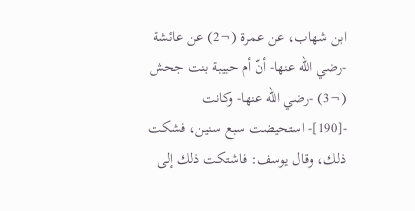ابن شهاب، عن عمرة (¬2) عن عائشة -رضي الله عنها- أنّ أم حبيبة بنت جحش (¬3) -رضي الله عنها- وكانت
-[190]- استحيضت سبع سنين، فشكت ذلك، وقال يوسف: فاشتكت ذلك إلى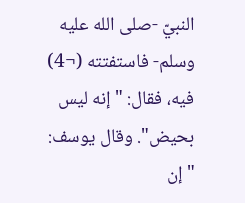النبيّ -صلى الله عليه وسلم- فاستفتته (¬4) فيه، فقال: "إنه ليس بحيض". وقال يوسف: "إن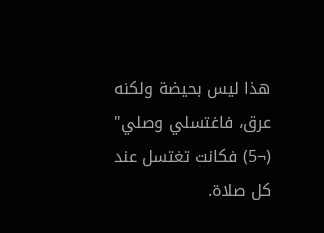هذا ليس بحيضة ولكنه عرق، فاغتسلي وصلي" (¬5) فكانت تغتسل عند كل صلاة.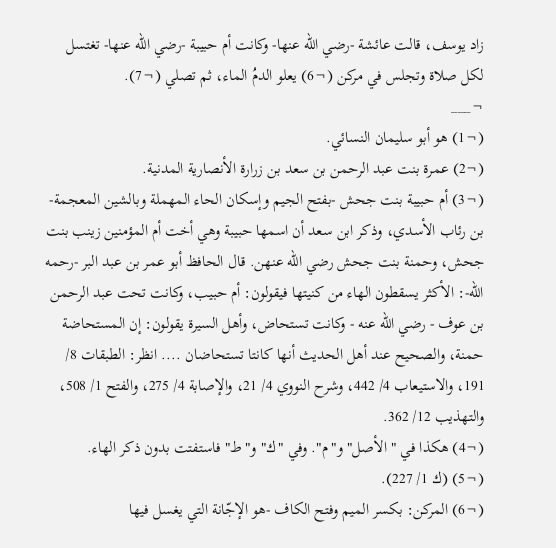زاد يوسف، قالت عائشة -رضي الله عنها- وكانت أم حبيبة -رضي الله عنها- تغتسل لكل صلاة وتجلس في مركن (¬6) يعلو الدمُ الماء، ثم تصلي (¬7).
¬___
(¬1) هو أبو سليمان النسائي.
(¬2) عمرة بنت عبد الرحمن بن سعد بن زرارة الأنصارية المدنية.
(¬3) أم حبيبة بنت جحش -بفتح الجيم وإسكان الحاء المهملة وبالشين المعجمة- بن رئاب الأسدي، وذكر ابن سعد أن اسمها حبيبة وهي أخت أم المؤمنين زينب بنت جحش، وحمنة بنت جحش رضي الله عنهن. قال الحافظ أبو عمر بن عبد البر -رحمه الله-: الأكثر يسقطون الهاء من كنيتها فيقولون: أم حبيب، وكانت تحت عبد الرحمن بن عوف - رضي الله عنه - وكانت تستحاض، وأهل السيرة يقولون: إن المستحاضة حمنة، والصحيح عند أهل الحديث أنها كانتا تستحاضان .... انظر: الطبقات 8/ 191، والاستيعاب 4/ 442، وشرح النووي 4/ 21، والإصابة 4/ 275، والفتح 1/ 508، والتهذيب 12/ 362.
(¬4) هكذا في "الأصل" و"م". وفي "ك" و"ط" فاستفتت بدون ذكر الهاء.
(¬5) (ك 1/ 227).
(¬6) المركن: بكسر الميم وفتح الكاف -هو الإجّانة التي يغسل فيها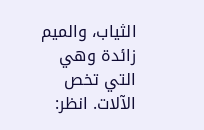الثياب، والميم زائدة وهي التي تخص الآلات. انظر: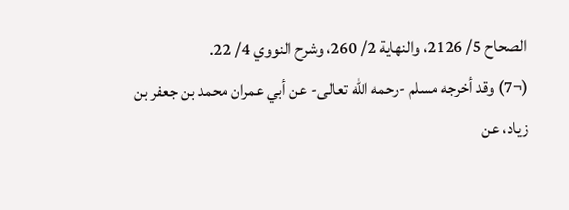الصحاح 5/ 2126، والنهاية 2/ 260، وشرح النووي 4/ 22.
(¬7) وقد أخرجه مسلم -رحمه الله تعالى- عن أبي عمران محمد بن جعفر بن زياد، عن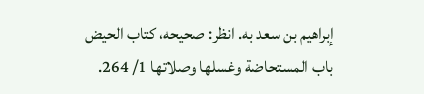إبراهيم بن سعد به. انظر: صحيحه، كتاب الحيض باب المستحاضة وغسلها وصلاتها 1/ 264.